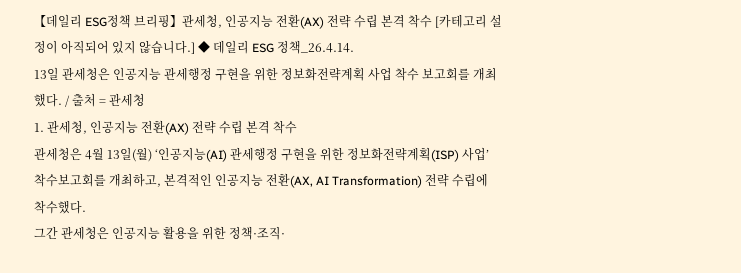【데일리 ESG정책 브리핑】관세청, 인공지능 전환(AX) 전략 수립 본격 착수 [카테고리 설정이 아직되어 있지 않습니다.] ◆ 데일리 ESG 정책_26.4.14.
13일 관세청은 인공지능 관세행정 구현을 위한 정보화전략계획 사업 착수 보고회를 개최했다. / 출처 = 관세청
1. 관세청, 인공지능 전환(AX) 전략 수립 본격 착수
관세청은 4월 13일(월) ‘인공지능(AI) 관세행정 구현을 위한 정보화전략계획(ISP) 사업’ 착수보고회를 개최하고, 본격적인 인공지능 전환(AX, AI Transformation) 전략 수립에 착수했다.
그간 관세청은 인공지능 활용을 위한 정책·조직·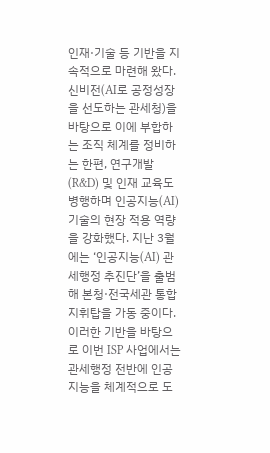인재·기술 등 기반을 지속적으로 마련해 왔다. 신비전(AI로 공정성장을 선도하는 관세청)을 바탕으로 이에 부합하는 조직 체계를 정비하는 한편, 연구개발(R&D) 및 인재 교육도 병행하며 인공지능(AI) 기술의 현장 적용 역량을 강화했다. 지난 3월에는 ‘인공지능(AI) 관세행정 추진단’을 출범해 본청·전국세관 통합 지휘탑을 가동 중이다.
이러한 기반을 바탕으로 이번 ISP 사업에서는 관세행정 전반에 인공지능을 체계적으로 도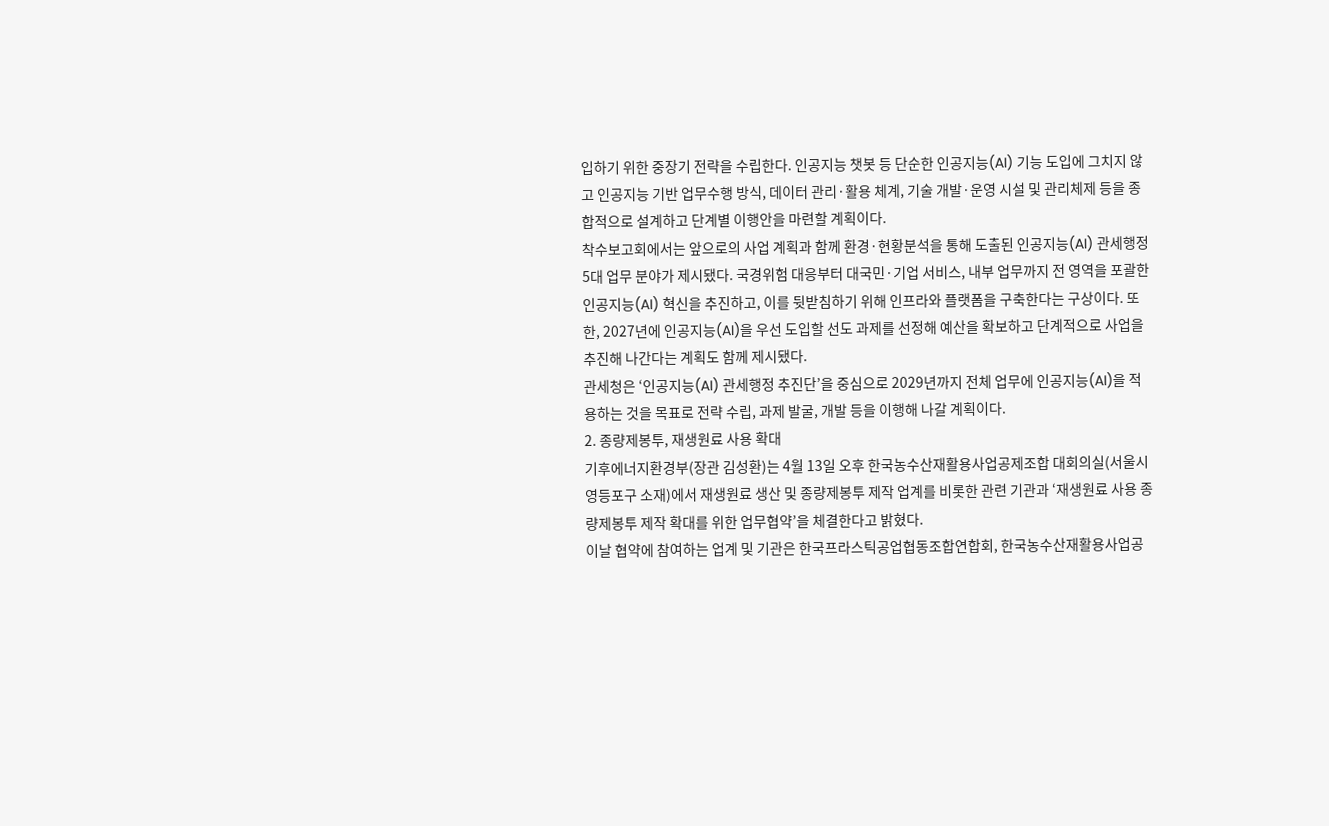입하기 위한 중장기 전략을 수립한다. 인공지능 챗봇 등 단순한 인공지능(AI) 기능 도입에 그치지 않고 인공지능 기반 업무수행 방식, 데이터 관리·활용 체계, 기술 개발·운영 시설 및 관리체제 등을 종합적으로 설계하고 단계별 이행안을 마련할 계획이다.
착수보고회에서는 앞으로의 사업 계획과 함께 환경·현황분석을 통해 도출된 인공지능(AI) 관세행정 5대 업무 분야가 제시됐다. 국경위험 대응부터 대국민·기업 서비스, 내부 업무까지 전 영역을 포괄한 인공지능(AI) 혁신을 추진하고, 이를 뒷받침하기 위해 인프라와 플랫폼을 구축한다는 구상이다. 또한, 2027년에 인공지능(AI)을 우선 도입할 선도 과제를 선정해 예산을 확보하고 단계적으로 사업을 추진해 나간다는 계획도 함께 제시됐다.
관세청은 ‘인공지능(AI) 관세행정 추진단’을 중심으로 2029년까지 전체 업무에 인공지능(AI)을 적용하는 것을 목표로 전략 수립, 과제 발굴, 개발 등을 이행해 나갈 계획이다.
2. 종량제봉투, 재생원료 사용 확대
기후에너지환경부(장관 김성환)는 4월 13일 오후 한국농수산재활용사업공제조합 대회의실(서울시 영등포구 소재)에서 재생원료 생산 및 종량제봉투 제작 업계를 비롯한 관련 기관과 ‘재생원료 사용 종량제봉투 제작 확대를 위한 업무협약’을 체결한다고 밝혔다.
이날 협약에 참여하는 업계 및 기관은 한국프라스틱공업협동조합연합회, 한국농수산재활용사업공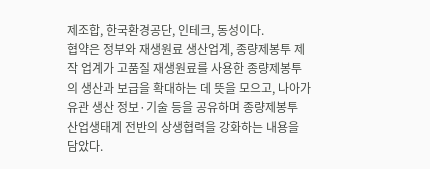제조합, 한국환경공단, 인테크, 동성이다.
협약은 정부와 재생원료 생산업계, 종량제봉투 제작 업계가 고품질 재생원료를 사용한 종량제봉투의 생산과 보급을 확대하는 데 뜻을 모으고, 나아가 유관 생산 정보·기술 등을 공유하며 종량제봉투 산업생태계 전반의 상생협력을 강화하는 내용을 담았다.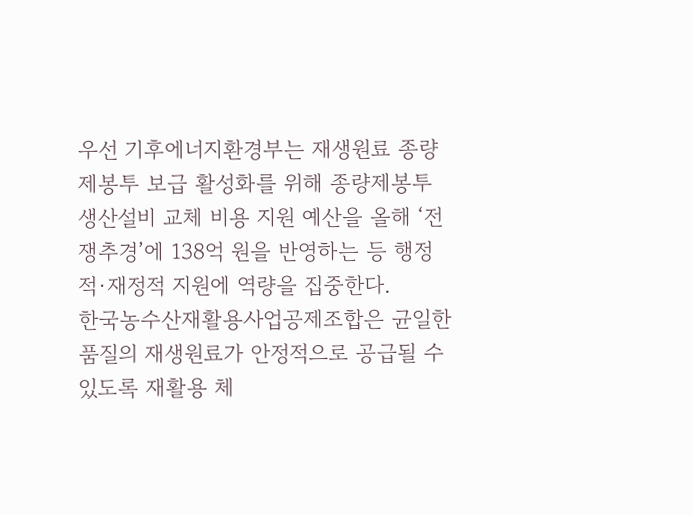우선 기후에너지환경부는 재생원료 종량제봉투 보급 활성화를 위해 종량제봉투 생산설비 교체 비용 지원 예산을 올해 ‘전쟁추경’에 138억 원을 반영하는 등 행정적·재정적 지원에 역량을 집중한다.
한국농수산재활용사업공제조합은 균일한 품질의 재생원료가 안정적으로 공급될 수 있도록 재활용 체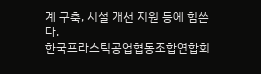계 구축, 시설 개선 지원 등에 힘쓴다.
한국프라스틱공업협동조합연합회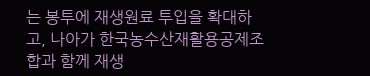는 봉투에 재생원료 투입을 확대하고, 나아가 한국농수산재활용공제조합과 함께 재생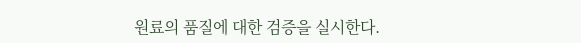원료의 품질에 대한 검증을 실시한다.